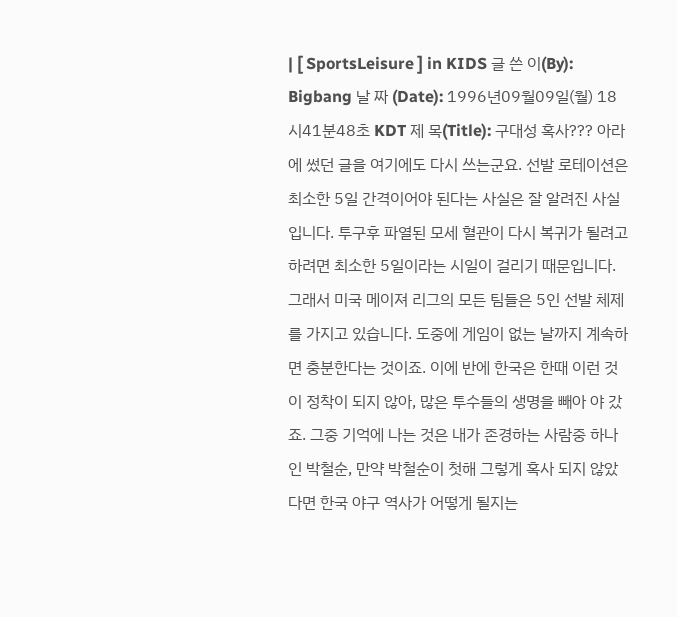| [ SportsLeisure ] in KIDS 글 쓴 이(By): Bigbang 날 짜 (Date): 1996년09월09일(월) 18시41분48초 KDT 제 목(Title): 구대성 혹사??? 아라에 썼던 글을 여기에도 다시 쓰는군요. 선발 로테이션은 최소한 5일 간격이어야 된다는 사실은 잘 알려진 사실입니다. 투구후 파열된 모세 혈관이 다시 복귀가 될려고 하려면 최소한 5일이라는 시일이 걸리기 때문입니다. 그래서 미국 메이져 리그의 모든 팀들은 5인 선발 체제를 가지고 있습니다. 도중에 게임이 없는 날까지 계속하면 충분한다는 것이죠. 이에 반에 한국은 한때 이런 것이 정착이 되지 않아, 많은 투수들의 생명을 빼아 야 갔죠. 그중 기억에 나는 것은 내가 존경하는 사람중 하나인 박철순, 만약 박철순이 첫해 그렇게 혹사 되지 않았다면 한국 야구 역사가 어떻게 될지는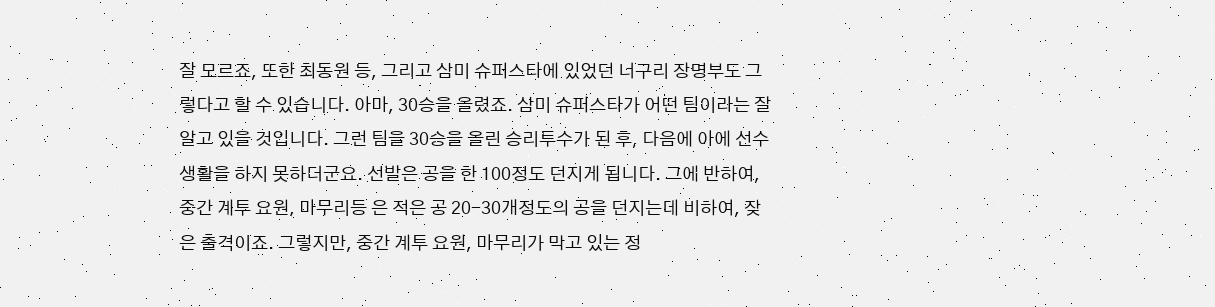잘 모르죠, 또한 최동원 등, 그리고 삼미 슈퍼스타에 있었던 너구리 장명부도 그렇다고 할 수 있습니다. 아마, 30승을 올렸죠. 삼미 슈퍼스타가 어떤 팀이라는 잘 알고 있을 것입니다. 그런 팀을 30승을 올린 승리투수가 된 후, 다음에 아에 선수 생활을 하지 못하더군요. 선발은 공을 한 100정도 던지게 됩니다. 그에 반하여, 중간 계투 요원, 마무리등 은 적은 공 20-30개정도의 공을 던지는데 비하여, 잦은 출격이죠. 그렇지만, 중간 계투 요원, 마무리가 막고 있는 정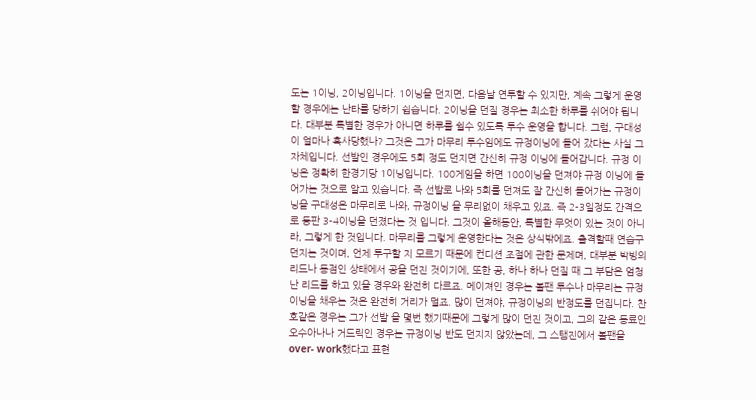도는 1이닝, 2이닝입니다. 1이닝을 던지면, 다음날 연투할 수 있지만, 계속 그렇게 운영할 경우에는 난타를 당하기 쉽습니다. 2이닝을 던질 경우는 최소한 하루를 쉬어야 됩니다. 대부분 특별한 경우가 아니면 하루를 쉴수 있도록 투수 운영을 합니다. 그럼, 구대성이 얼마나 혹사당했나? 그것은 그가 마무리 투수임에도 규정이닝에 들어 갔다는 사실 그 자체입니다. 선발인 경우에도 5회 정도 던지면 간신히 규정 이닝에 들어갑니다. 규정 이닝은 정확히 한경기당 1이닝입니다. 100게임을 하면 100이닝을 던져야 규정 이닝에 들어가는 것으로 알고 있습니다. 즉 선발로 나와 5회를 던져도 잘 간신히 들어가는 규정이닝을 구대성은 마무리로 나와, 규정이닝 을 무리없이 채우고 있죠. 즉 2-3일정도 간격으로 등판 3-4이닝을 던졌다는 것 입니다. 그것이 올해동안, 특별한 무엇이 있는 것이 아니라, 그렇게 한 것입니다. 마무리를 그렇게 운영한다는 것은 상식밖에죠. 출격할때 연습구던지는 것이며, 언제 투구할 지 모르기 때문에 컨디션 조절에 관한 문제며, 대부분 박빙의 리드나 동점인 상태에서 공을 던진 것이기에, 또한 공, 하나 하나 던질 때 그 부담은 엄청난 리드를 하고 있을 경우와 완전히 다르죠. 메이져인 경우는 볼팬 투수나 마무리는 규정이닝을 채우는 것은 완전히 거리가 멀죠. 많이 던져야, 규정이닝의 반정도를 던집니다. 찬호같은 경우는 그가 선발 을 몇번 했기때문에 그렇게 많이 던진 것이고, 그의 같은 동료인 오수아나나 거드릭인 경우는 규정이닝 반도 던지지 않았는데, 그 스탬진에서 볼팬을 over- work했다고 표현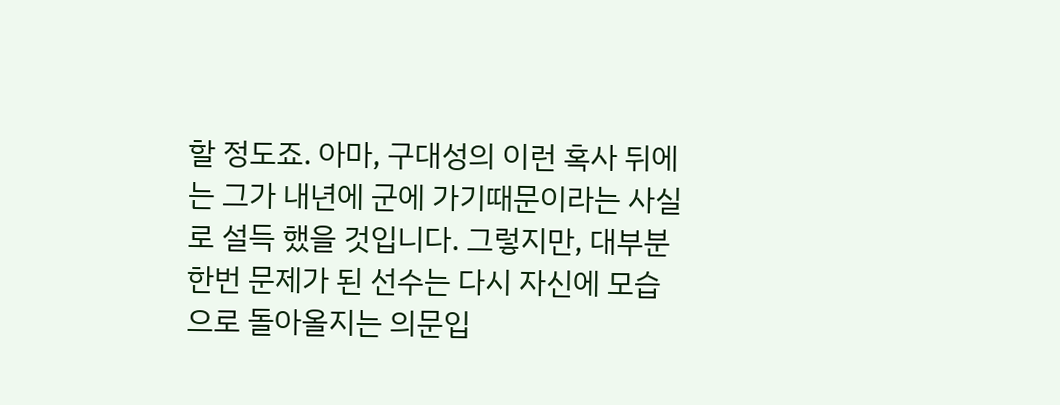할 정도죠. 아마, 구대성의 이런 혹사 뒤에는 그가 내년에 군에 가기때문이라는 사실로 설득 했을 것입니다. 그렇지만, 대부분 한번 문제가 된 선수는 다시 자신에 모습으로 돌아올지는 의문입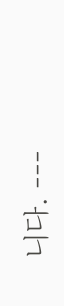니다. ---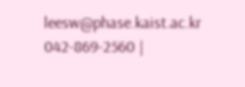leesw@phase.kaist.ac.kr 042-869-2560 |